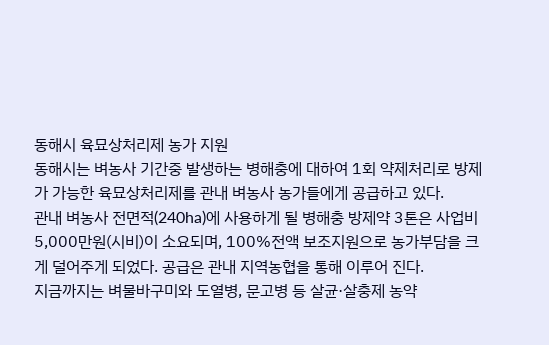동해시 육묘상처리제 농가 지원
동해시는 벼농사 기간중 발생하는 병해충에 대하여 1회 약제처리로 방제가 가능한 육묘상처리제를 관내 벼농사 농가들에게 공급하고 있다.
관내 벼농사 전면적(240ha)에 사용하게 될 병해충 방제약 3톤은 사업비 5,000만원(시비)이 소요되며, 100%전액 보조지원으로 농가부담을 크게 덜어주게 되었다. 공급은 관내 지역농협을 통해 이루어 진다.
지금까지는 벼물바구미와 도열병, 문고병 등 살균·살충제 농약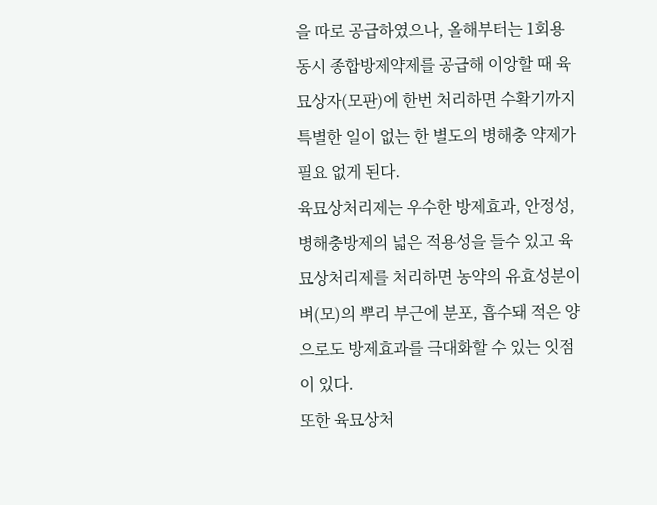을 따로 공급하였으나, 올해부터는 1회용 동시 종합방제약제를 공급해 이앙할 때 육묘상자(모판)에 한번 처리하면 수확기까지 특별한 일이 없는 한 별도의 병해충 약제가 필요 없게 된다.
육묘상처리제는 우수한 방제효과, 안정성, 병해충방제의 넓은 적용성을 들수 있고 육묘상처리제를 처리하면 농약의 유효성분이 벼(모)의 뿌리 부근에 분포, 흡수돼 적은 양으로도 방제효과를 극대화할 수 있는 잇점이 있다.
또한 육묘상처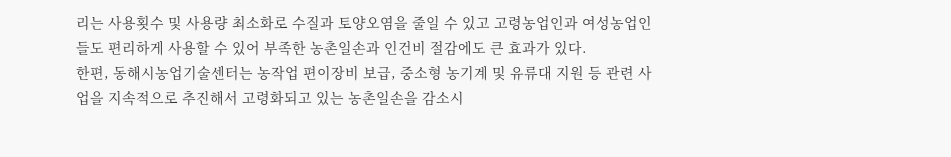리는 사용횟수 및 사용량 최소화로 수질과 토양오염을 줄일 수 있고 고령농업인과 여성농업인들도 편리하게 사용할 수 있어 부족한 농촌일손과 인건비 절감에도 큰 효과가 있다.
한편, 동해시농업기술센터는 농작업 편이장비 보급, 중소형 농기계 및 유류대 지원 등 관련 사업을 지속적으로 추진해서 고령화되고 있는 농촌일손을 감소시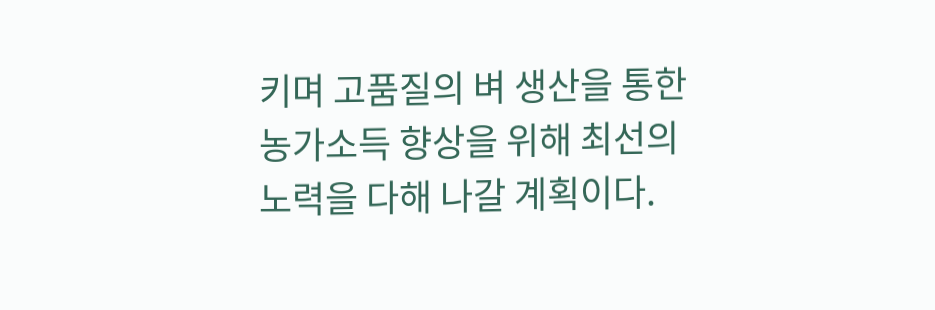키며 고품질의 벼 생산을 통한 농가소득 향상을 위해 최선의 노력을 다해 나갈 계획이다.